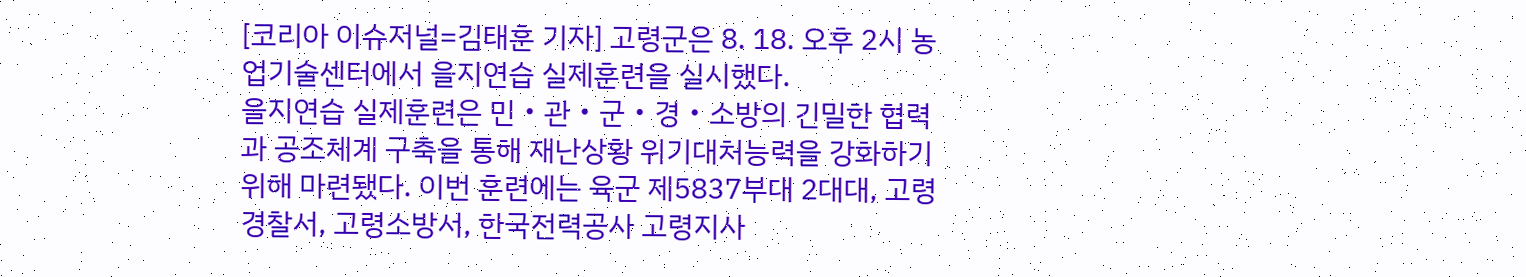[코리아 이슈저널=김태훈 기자] 고령군은 8. 18. 오후 2시 농업기술센터에서 을지연습 실제훈련을 실시했다.
을지연습 실제훈련은 민‧관‧군‧경‧소방의 긴밀한 협력과 공조체계 구축을 통해 재난상황 위기대처능력을 강화하기 위해 마련됐다. 이번 훈련에는 육군 제5837부대 2대대, 고령경찰서, 고령소방서, 한국전력공사 고령지사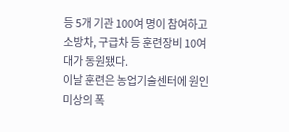등 5개 기관 100여 명이 참여하고 소방차, 구급차 등 훈련장비 10여 대가 동원됐다.
이날 훈련은 농업기술센터에 원인 미상의 폭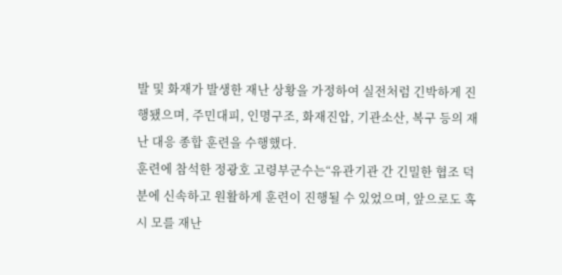발 및 화재가 발생한 재난 상황을 가정하여 실전처럼 긴박하게 진행됐으며, 주민대피, 인명구조, 화재진압, 기관소산, 복구 등의 재난 대응 종합 훈련을 수행했다.
훈련에 참석한 정광호 고령부군수는“유관기관 간 긴밀한 협조 덕분에 신속하고 원활하게 훈련이 진행될 수 있었으며, 앞으로도 혹시 모를 재난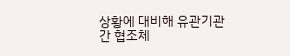상황에 대비해 유관기관 간 협조체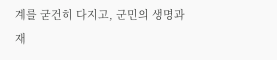계를 굳건히 다지고, 군민의 생명과 재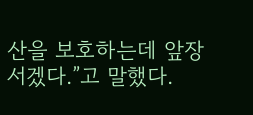산을 보호하는데 앞장서겠다.”고 말했다.